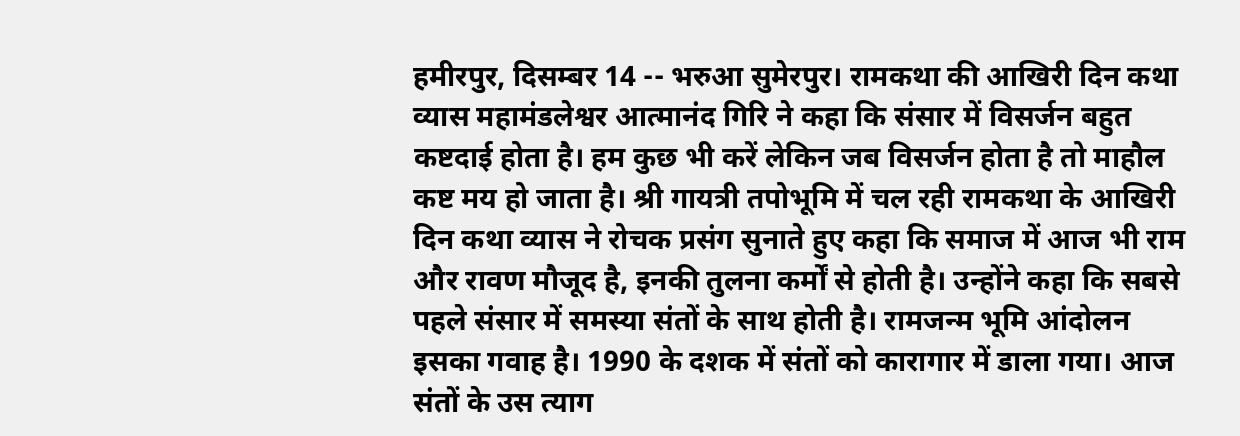हमीरपुर, दिसम्बर 14 -- भरुआ सुमेरपुर। रामकथा की आखिरी दिन कथा व्यास महामंडलेश्वर आत्मानंद गिरि ने कहा कि संसार में विसर्जन बहुत कष्टदाई होता है। हम कुछ भी करें लेकिन जब विसर्जन होता है तो माहौल कष्ट मय हो जाता है। श्री गायत्री तपोभूमि में चल रही रामकथा के आखिरी दिन कथा व्यास ने रोचक प्रसंग सुनाते हुए कहा कि समाज में आज भी राम और रावण मौजूद है, इनकी तुलना कर्मों से होती है। उन्होंने कहा कि सबसे पहले संसार में समस्या संतों के साथ होती है। रामजन्म भूमि आंदोलन इसका गवाह है। 1990 के दशक में संतों को कारागार में डाला गया। आज संतों के उस त्याग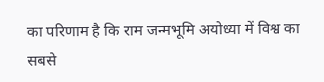का परिणाम है कि राम जन्मभूमि अयोध्या में विश्व का सबसे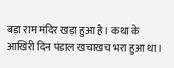बड़ा राम मंदिर खड़ा हुआ है। कथा के आखिरी दिन पंडाल खचाखच भरा हुआ था।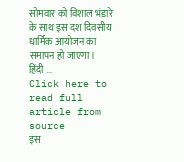सोमवार को विशाल भंडारे के साथ इस दश दिवसीय धार्मिक आयोजन का समापन हो जाएगा।
हिंदी ...
Click here to read full article from source
इस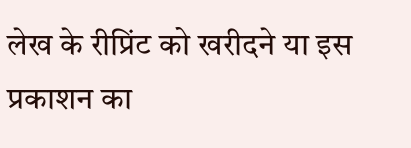लेख के रीप्रिंट को खरीदने या इस प्रकाशन का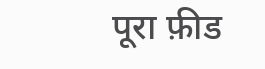पूरा फ़ीड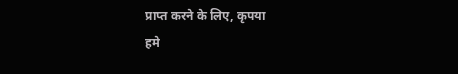प्राप्त करने के लिए, कृपया
हमे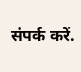संपर्क करें.